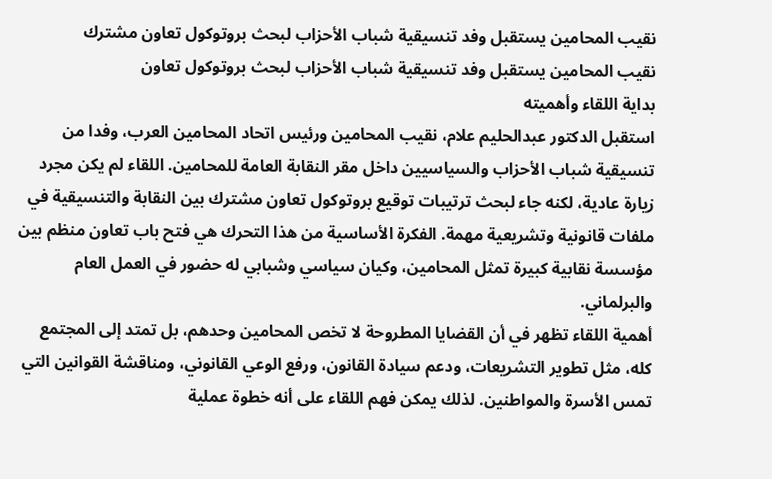نقيب المحامين يستقبل وفد تنسيقية شباب الأحزاب لبحث بروتوكول تعاون مشترك
نقيب المحامين يستقبل وفد تنسيقية شباب الأحزاب لبحث بروتوكول تعاون
بداية اللقاء وأهميته
استقبل الدكتور عبدالحليم علام، نقيب المحامين ورئيس اتحاد المحامين العرب، وفدا من تنسيقية شباب الأحزاب والسياسيين داخل مقر النقابة العامة للمحامين. اللقاء لم يكن مجرد زيارة عادية، لكنه جاء لبحث ترتيبات توقيع بروتوكول تعاون مشترك بين النقابة والتنسيقية في ملفات قانونية وتشريعية مهمة. الفكرة الأساسية من هذا التحرك هي فتح باب تعاون منظم بين مؤسسة نقابية كبيرة تمثل المحامين، وكيان سياسي وشبابي له حضور في العمل العام والبرلماني.
أهمية اللقاء تظهر في أن القضايا المطروحة لا تخص المحامين وحدهم، بل تمتد إلى المجتمع كله، مثل تطوير التشريعات، ودعم سيادة القانون، ورفع الوعي القانوني، ومناقشة القوانين التي تمس الأسرة والمواطنين. لذلك يمكن فهم اللقاء على أنه خطوة عملية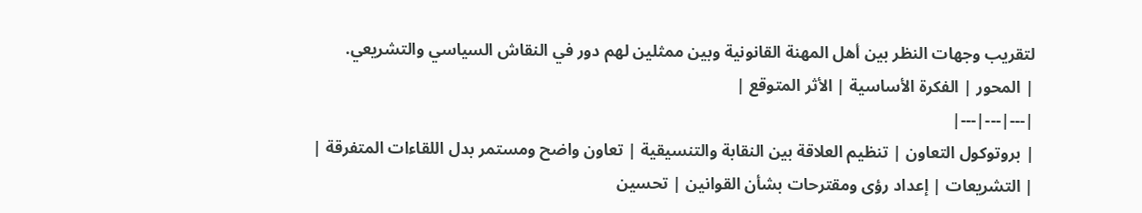لتقريب وجهات النظر بين أهل المهنة القانونية وبين ممثلين لهم دور في النقاش السياسي والتشريعي.
| المحور | الفكرة الأساسية | الأثر المتوقع |
|---|---|---|
| بروتوكول التعاون | تنظيم العلاقة بين النقابة والتنسيقية | تعاون واضح ومستمر بدل اللقاءات المتفرقة |
| التشريعات | إعداد رؤى ومقترحات بشأن القوانين | تحسين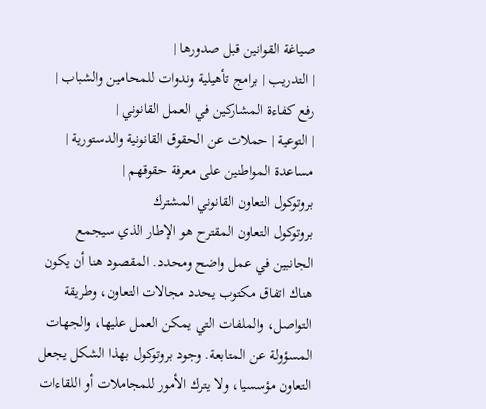صياغة القوانين قبل صدورها |
| التدريب | برامج تأهيلية وندوات للمحامين والشباب | رفع كفاءة المشاركين في العمل القانوني |
| التوعية | حملات عن الحقوق القانونية والدستورية | مساعدة المواطنين على معرفة حقوقهم |
بروتوكول التعاون القانوني المشترك
بروتوكول التعاون المقترح هو الإطار الذي سيجمع الجانبين في عمل واضح ومحدد. المقصود هنا أن يكون هناك اتفاق مكتوب يحدد مجالات التعاون، وطريقة التواصل، والملفات التي يمكن العمل عليها، والجهات المسؤولة عن المتابعة. وجود بروتوكول بهذا الشكل يجعل التعاون مؤسسيا، ولا يترك الأمور للمجاملات أو اللقاءات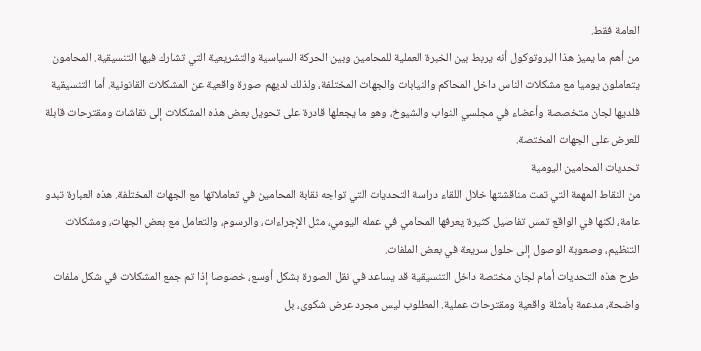العامة فقط.
من أهم ما يميز هذا البروتوكول أنه يربط بين الخبرة العملية للمحامين وبين الحركة السياسية والتشريعية التي تشارك فيها التنسيقية. المحامون يتعاملون يوميا مع مشكلات الناس داخل المحاكم والنيابات والجهات المختلفة، ولذلك لديهم صورة واقعية عن المشكلات القانونية. أما التنسيقية فلديها لجان متخصصة وأعضاء في مجلسي النواب والشيوخ، وهو ما يجعلها قادرة على تحويل بعض هذه المشكلات إلى نقاشات ومقترحات قابلة للعرض على الجهات المختصة.
تحديات المحامين اليومية
من النقاط المهمة التي تمت مناقشتها خلال اللقاء دراسة التحديات التي تواجه نقابة المحامين في تعاملاتها مع الجهات المختلفة. هذه العبارة تبدو عامة، لكنها في الواقع تمس تفاصيل كثيرة يعرفها المحامي في عمله اليومي، مثل الإجراءات، والرسوم، والتعامل مع بعض الجهات، ومشكلات التنظيم، وصعوبة الوصول إلى حلول سريعة في بعض الملفات.
طرح هذه التحديات أمام لجان مختصة داخل التنسيقية قد يساعد في نقل الصورة بشكل أوسع، خصوصا إذا تم جمع المشكلات في شكل ملفات واضحة، مدعمة بأمثلة واقعية ومقترحات عملية. المطلوب ليس مجرد عرض شكوى، بل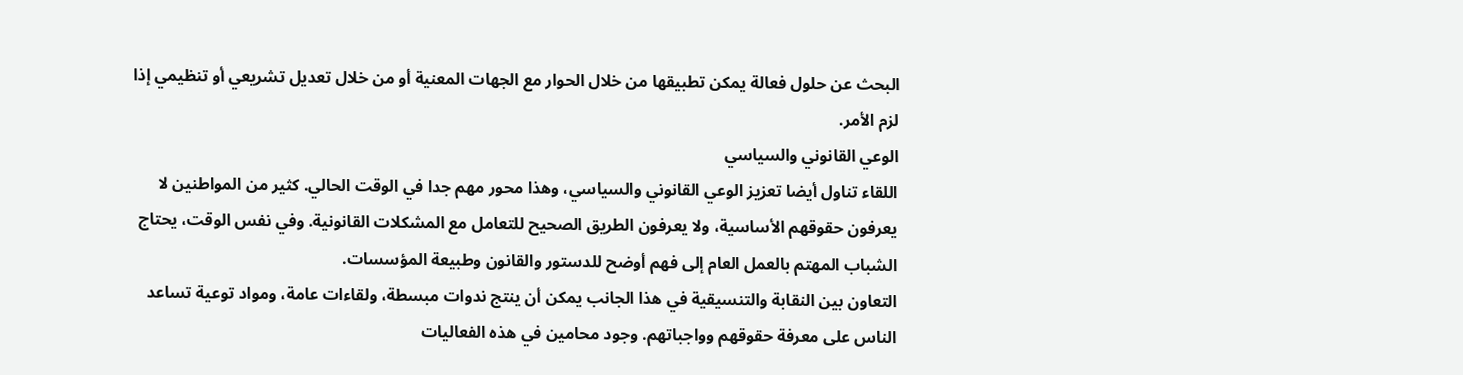البحث عن حلول فعالة يمكن تطبيقها من خلال الحوار مع الجهات المعنية أو من خلال تعديل تشريعي أو تنظيمي إذا لزم الأمر.
الوعي القانوني والسياسي
اللقاء تناول أيضا تعزيز الوعي القانوني والسياسي، وهذا محور مهم جدا في الوقت الحالي. كثير من المواطنين لا يعرفون حقوقهم الأساسية، ولا يعرفون الطريق الصحيح للتعامل مع المشكلات القانونية. وفي نفس الوقت، يحتاج الشباب المهتم بالعمل العام إلى فهم أوضح للدستور والقانون وطبيعة المؤسسات.
التعاون بين النقابة والتنسيقية في هذا الجانب يمكن أن ينتج ندوات مبسطة، ولقاءات عامة، ومواد توعية تساعد الناس على معرفة حقوقهم وواجباتهم. وجود محامين في هذه الفعاليات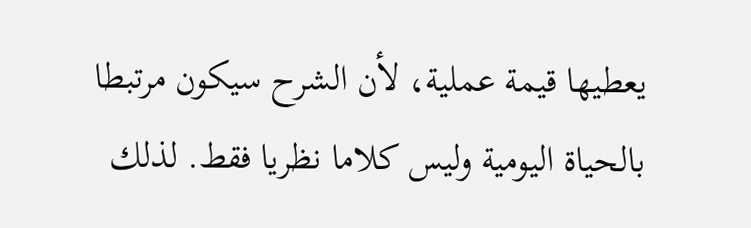يعطيها قيمة عملية، لأن الشرح سيكون مرتبطا بالحياة اليومية وليس كلاما نظريا فقط. لذلك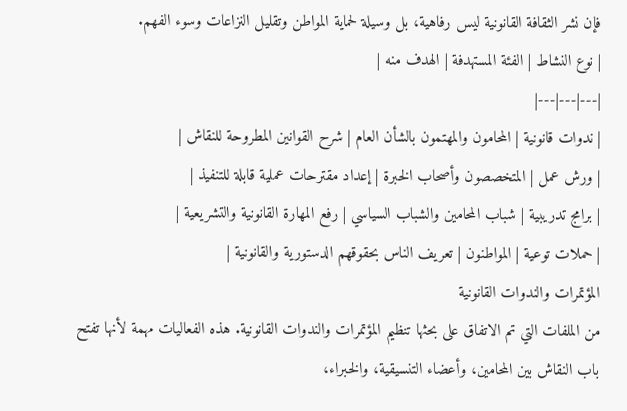فإن نشر الثقافة القانونية ليس رفاهية، بل وسيلة لحماية المواطن وتقليل النزاعات وسوء الفهم.
| نوع النشاط | الفئة المستهدفة | الهدف منه |
|---|---|---|
| ندوات قانونية | المحامون والمهتمون بالشأن العام | شرح القوانين المطروحة للنقاش |
| ورش عمل | المتخصصون وأصحاب الخبرة | إعداد مقترحات عملية قابلة للتنفيذ |
| برامج تدريبية | شباب المحامين والشباب السياسي | رفع المهارة القانونية والتشريعية |
| حملات توعية | المواطنون | تعريف الناس بحقوقهم الدستورية والقانونية |
المؤتمرات والندوات القانونية
من الملفات التي تم الاتفاق على بحثها تنظيم المؤتمرات والندوات القانونية. هذه الفعاليات مهمة لأنها تفتح باب النقاش بين المحامين، وأعضاء التنسيقية، والخبراء،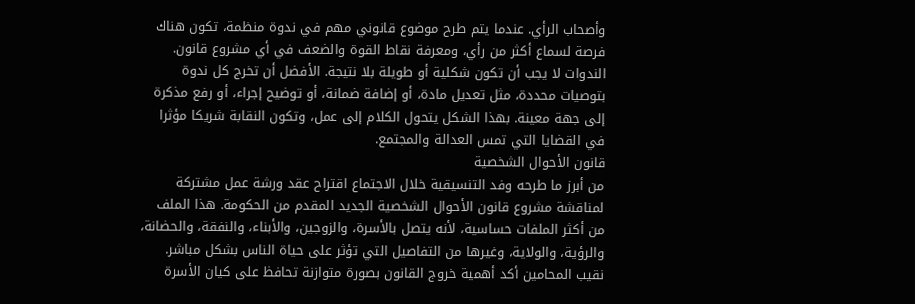وأصحاب الرأي. عندما يتم طرح موضوع قانوني مهم في ندوة منظمة، تكون هناك فرصة لسماع أكثر من رأي، ومعرفة نقاط القوة والضعف في أي مشروع قانون.
الندوات لا يجب أن تكون شكلية أو طويلة بلا نتيجة. الأفضل أن تخرج كل ندوة بتوصيات محددة، مثل تعديل مادة، أو إضافة ضمانة، أو توضيح إجراء، أو رفع مذكرة إلى جهة معينة. بهذا الشكل يتحول الكلام إلى عمل، وتكون النقابة شريكا مؤثرا في القضايا التي تمس العدالة والمجتمع.
قانون الأحوال الشخصية
من أبرز ما طرحه وفد التنسيقية خلال الاجتماع اقتراح عقد ورشة عمل مشتركة لمناقشة مشروع قانون الأحوال الشخصية الجديد المقدم من الحكومة. هذا الملف من أكثر الملفات حساسية، لأنه يتصل بالأسرة، والزوجين، والأبناء، والنفقة، والحضانة، والرؤية، والولاية، وغيرها من التفاصيل التي تؤثر على حياة الناس بشكل مباشر.
نقيب المحامين أكد أهمية خروج القانون بصورة متوازنة تحافظ على كيان الأسرة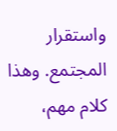واستقرار المجتمع. وهذا كلام مهم،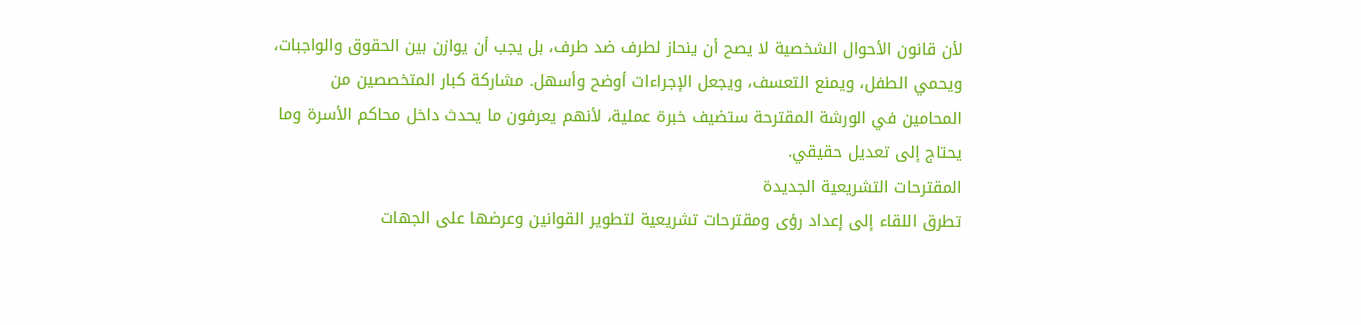لأن قانون الأحوال الشخصية لا يصح أن ينحاز لطرف ضد طرف، بل يجب أن يوازن بين الحقوق والواجبات، ويحمي الطفل، ويمنع التعسف، ويجعل الإجراءات أوضح وأسهل. مشاركة كبار المتخصصين من المحامين في الورشة المقترحة ستضيف خبرة عملية، لأنهم يعرفون ما يحدث داخل محاكم الأسرة وما يحتاج إلى تعديل حقيقي.
المقترحات التشريعية الجديدة
تطرق اللقاء إلى إعداد رؤى ومقترحات تشريعية لتطوير القوانين وعرضها على الجهات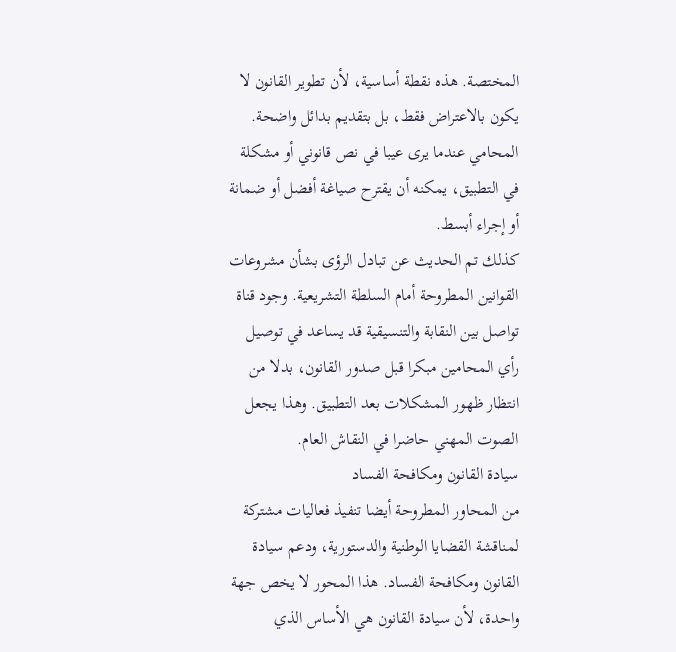المختصة. هذه نقطة أساسية، لأن تطوير القانون لا يكون بالاعتراض فقط، بل بتقديم بدائل واضحة. المحامي عندما يرى عيبا في نص قانوني أو مشكلة في التطبيق، يمكنه أن يقترح صياغة أفضل أو ضمانة أو إجراء أبسط.
كذلك تم الحديث عن تبادل الرؤى بشأن مشروعات القوانين المطروحة أمام السلطة التشريعية. وجود قناة تواصل بين النقابة والتنسيقية قد يساعد في توصيل رأي المحامين مبكرا قبل صدور القانون، بدلا من انتظار ظهور المشكلات بعد التطبيق. وهذا يجعل الصوت المهني حاضرا في النقاش العام.
سيادة القانون ومكافحة الفساد
من المحاور المطروحة أيضا تنفيذ فعاليات مشتركة لمناقشة القضايا الوطنية والدستورية، ودعم سيادة القانون ومكافحة الفساد. هذا المحور لا يخص جهة واحدة، لأن سيادة القانون هي الأساس الذي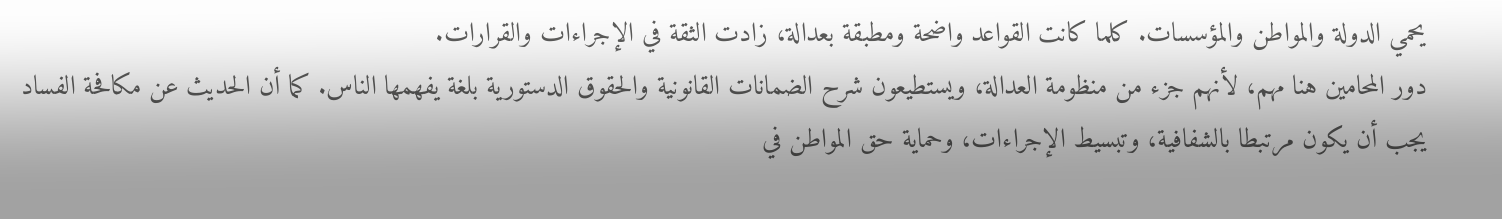يحمي الدولة والمواطن والمؤسسات. كلما كانت القواعد واضحة ومطبقة بعدالة، زادت الثقة في الإجراءات والقرارات.
دور المحامين هنا مهم، لأنهم جزء من منظومة العدالة، ويستطيعون شرح الضمانات القانونية والحقوق الدستورية بلغة يفهمها الناس. كما أن الحديث عن مكافحة الفساد يجب أن يكون مرتبطا بالشفافية، وتبسيط الإجراءات، وحماية حق المواطن في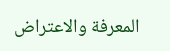المعرفة والاعتراض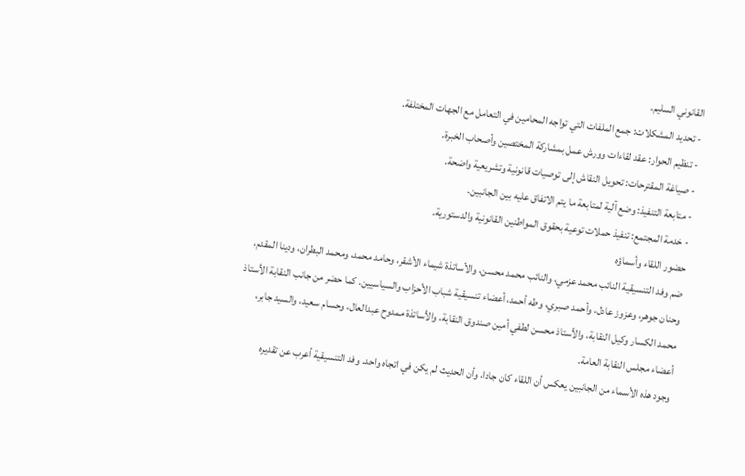القانوني السليم.
- تحديد المشكلات: جمع الملفات التي تواجه المحامين في التعامل مع الجهات المختلفة.
- تنظيم الحوار: عقد لقاءات وورش عمل بمشاركة المختصين وأصحاب الخبرة.
- صياغة المقترحات: تحويل النقاش إلى توصيات قانونية وتشريعية واضحة.
- متابعة التنفيذ: وضع آلية لمتابعة ما يتم الاتفاق عليه بين الجانبين.
- خدمة المجتمع: تنفيذ حملات توعية بحقوق المواطنين القانونية والدستورية.
حضور اللقاء وأسماؤه
ضم وفد التنسيقية النائب محمد عزمي، والنائب محمد محسن، والأساتذة شيماء الأشقر، وحامد محمد، ومحمد البطران، ودينا المقدم، وحنان جوهر، وعزوز عادل، وأحمد صبري، وطه أحمد، أعضاء تنسيقية شباب الأحزاب والسياسيين. كما حضر من جانب النقابة الأستاذ محمد الكسار وكيل النقابة، والأستاذ محسن لطفي أمين صندوق النقابة، والأساتذة ممدوح عبدالعال، وحسام سعيد، والسيد جابر، أعضاء مجلس النقابة العامة.
وجود هذه الأسماء من الجانبين يعكس أن اللقاء كان جادا، وأن الحديث لم يكن في اتجاه واحد. وفد التنسيقية أعرب عن تقديره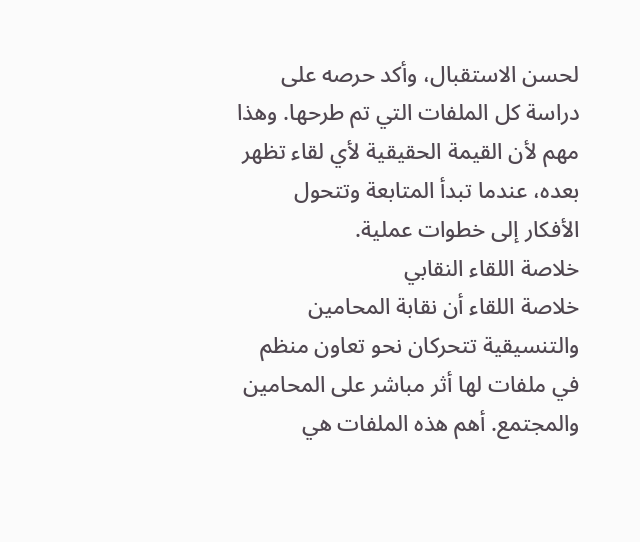لحسن الاستقبال، وأكد حرصه على دراسة كل الملفات التي تم طرحها. وهذا مهم لأن القيمة الحقيقية لأي لقاء تظهر بعده، عندما تبدأ المتابعة وتتحول الأفكار إلى خطوات عملية.
خلاصة اللقاء النقابي
خلاصة اللقاء أن نقابة المحامين والتنسيقية تتحركان نحو تعاون منظم في ملفات لها أثر مباشر على المحامين والمجتمع. أهم هذه الملفات هي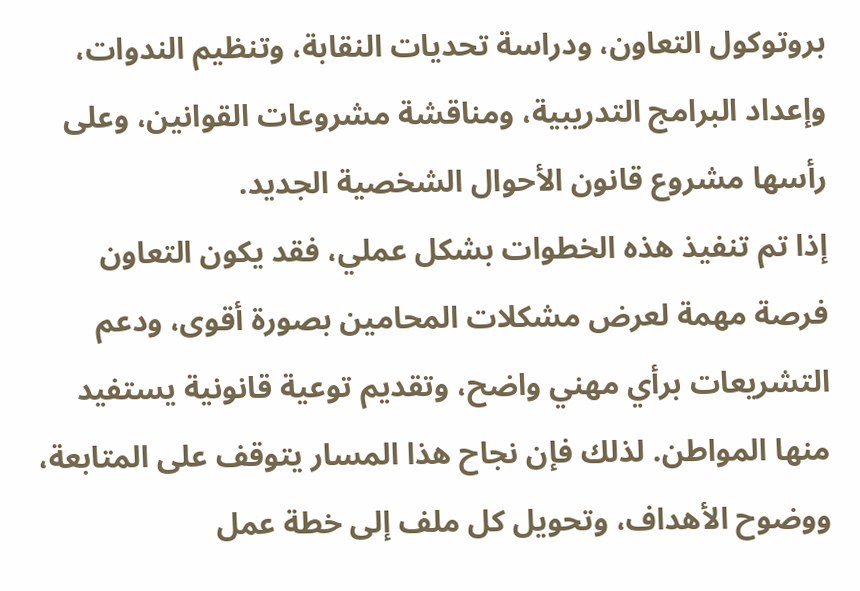بروتوكول التعاون، ودراسة تحديات النقابة، وتنظيم الندوات، وإعداد البرامج التدريبية، ومناقشة مشروعات القوانين، وعلى رأسها مشروع قانون الأحوال الشخصية الجديد.
إذا تم تنفيذ هذه الخطوات بشكل عملي، فقد يكون التعاون فرصة مهمة لعرض مشكلات المحامين بصورة أقوى، ودعم التشريعات برأي مهني واضح، وتقديم توعية قانونية يستفيد منها المواطن. لذلك فإن نجاح هذا المسار يتوقف على المتابعة، ووضوح الأهداف، وتحويل كل ملف إلى خطة عمل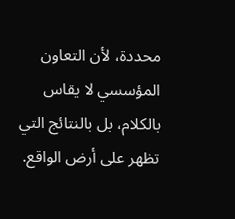محددة، لأن التعاون المؤسسي لا يقاس بالكلام، بل بالنتائج التي تظهر على أرض الواقع.